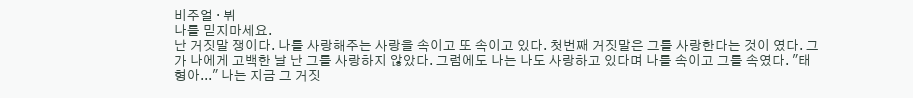비주얼 · 뷔
나를 믿지마세요.
난 거짓말 쟁이다. 나를 사랑해주는 사랑을 속이고 또 속이고 있다. 첫번째 거짓말은 그를 사랑한다는 것이 였다. 그가 나에게 고백한 날 난 그를 사랑하지 않았다. 그럼에도 나는 나도 사랑하고 있다며 나를 속이고 그를 속였다. "태형아..." 나는 지금 그 거짓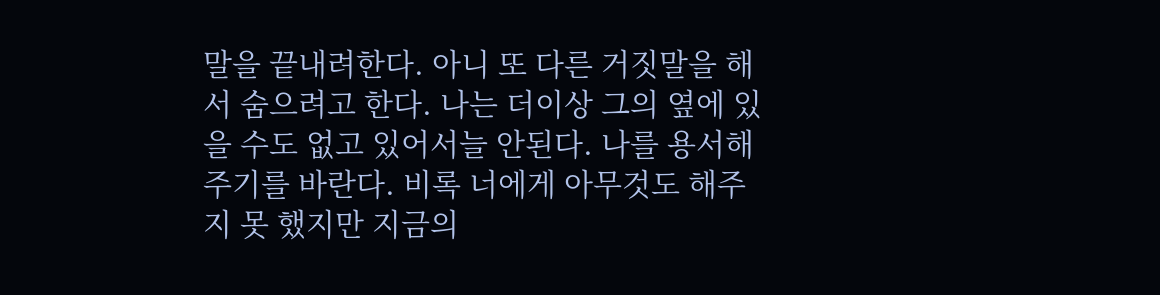말을 끝내려한다. 아니 또 다른 거짓말을 해서 숨으려고 한다. 나는 더이상 그의 옆에 있을 수도 없고 있어서늘 안된다. 나를 용서해주기를 바란다. 비록 너에게 아무것도 해주지 못 했지만 지금의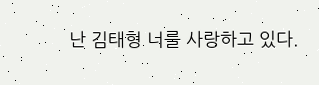난 김태형 너를 사랑하고 있다.